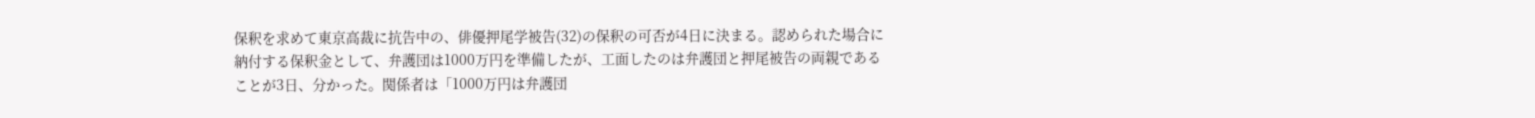保釈を求めて東京高裁に抗告中の、俳優押尾学被告(32)の保釈の可否が4日に決まる。認められた場合に納付する保釈金として、弁護団は1000万円を準備したが、工面したのは弁護団と押尾被告の両親であることが3日、分かった。関係者は「1000万円は弁護団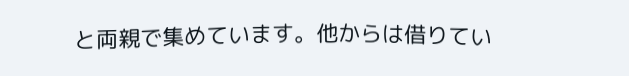と両親で集めています。他からは借りてい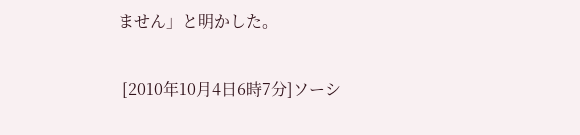ません」と明かした。

 [2010年10月4日6時7分]ソーシ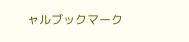ャルブックマーク